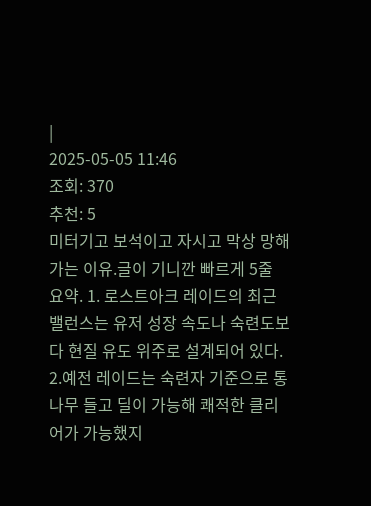|
2025-05-05 11:46
조회: 370
추천: 5
미터기고 보석이고 자시고 막상 망해가는 이유.글이 기니깐 빠르게 5줄 요약. 1. 로스트아크 레이드의 최근 밸런스는 유저 성장 속도나 숙련도보다 현질 유도 위주로 설계되어 있다. 2.예전 레이드는 숙련자 기준으로 통나무 들고 딜이 가능해 쾌적한 클리어가 가능했지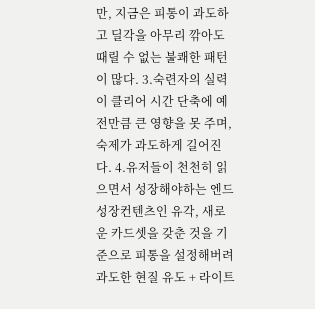만, 지금은 피통이 과도하고 딜각을 아무리 깎아도 때릴 수 없는 불쾌한 패턴이 많다. 3.숙련자의 실력이 클리어 시간 단축에 예전만큼 큰 영향을 못 주며, 숙제가 과도하게 길어진다. 4.유저들이 천천히 읽으면서 성장해야하는 엔드 성장컨텐츠인 유각, 새로운 카드셋을 갖춘 것을 기준으로 피통을 설정해버려 과도한 현질 유도 + 라이트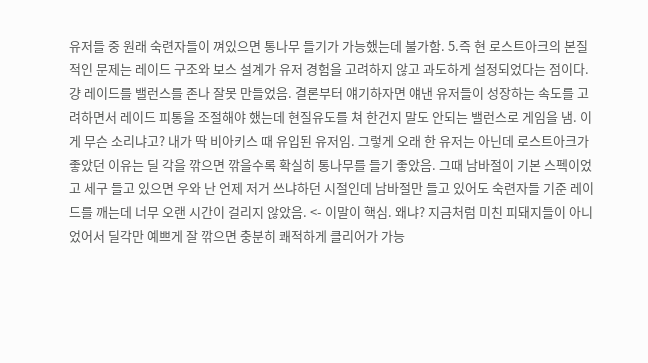유저들 중 원래 숙련자들이 껴있으면 통나무 들기가 가능했는데 불가함. 5.즉 현 로스트아크의 본질적인 문제는 레이드 구조와 보스 설계가 유저 경험을 고려하지 않고 과도하게 설정되었다는 점이다. 걍 레이드를 밸런스를 존나 잘못 만들었음. 결론부터 얘기하자면 얘낸 유저들이 성장하는 속도를 고려하면서 레이드 피통을 조절해야 했는데 현질유도를 쳐 한건지 말도 안되는 밸런스로 게임을 냄. 이게 무슨 소리냐고? 내가 딱 비아키스 때 유입된 유저임. 그렇게 오래 한 유저는 아닌데 로스트아크가 좋았던 이유는 딜 각을 깎으면 깎을수록 확실히 통나무를 들기 좋았음. 그때 남바절이 기본 스펙이었고 세구 들고 있으면 우와 난 언제 저거 쓰냐하던 시절인데 남바절만 들고 있어도 숙련자들 기준 레이드를 깨는데 너무 오랜 시간이 걸리지 않았음. <- 이말이 핵심. 왜냐? 지금처럼 미친 피돼지들이 아니었어서 딜각만 예쁘게 잘 깎으면 충분히 쾌적하게 클리어가 가능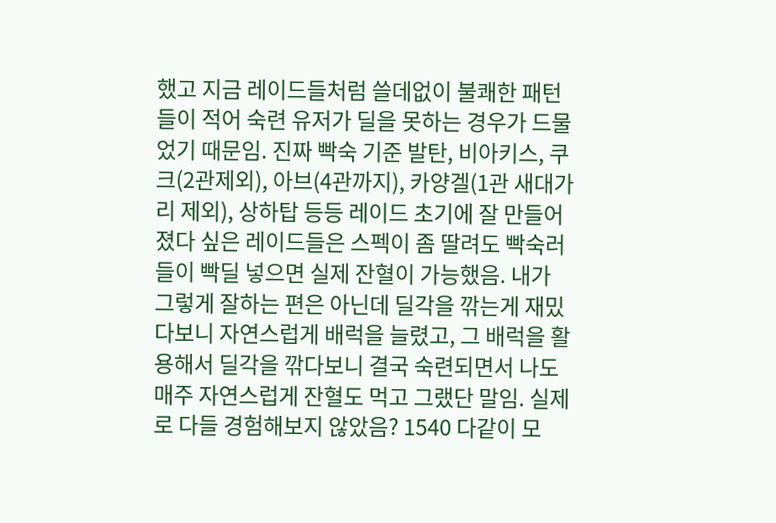했고 지금 레이드들처럼 쓸데없이 불쾌한 패턴들이 적어 숙련 유저가 딜을 못하는 경우가 드물었기 때문임. 진짜 빡숙 기준 발탄, 비아키스, 쿠크(2관제외), 아브(4관까지), 카양겔(1관 새대가리 제외), 상하탑 등등 레이드 초기에 잘 만들어졌다 싶은 레이드들은 스펙이 좀 딸려도 빡숙러들이 빡딜 넣으면 실제 잔혈이 가능했음. 내가 그렇게 잘하는 편은 아닌데 딜각을 깎는게 재밌다보니 자연스럽게 배럭을 늘렸고, 그 배럭을 활용해서 딜각을 깎다보니 결국 숙련되면서 나도 매주 자연스럽게 잔혈도 먹고 그랬단 말임. 실제로 다들 경험해보지 않았음? 1540 다같이 모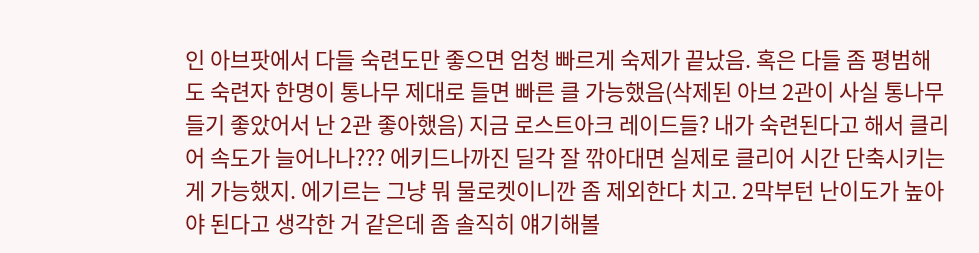인 아브팟에서 다들 숙련도만 좋으면 엄청 빠르게 숙제가 끝났음. 혹은 다들 좀 평범해도 숙련자 한명이 통나무 제대로 들면 빠른 클 가능했음(삭제된 아브 2관이 사실 통나무 들기 좋았어서 난 2관 좋아했음) 지금 로스트아크 레이드들? 내가 숙련된다고 해서 클리어 속도가 늘어나나??? 에키드나까진 딜각 잘 깎아대면 실제로 클리어 시간 단축시키는게 가능했지. 에기르는 그냥 뭐 물로켓이니깐 좀 제외한다 치고. 2막부턴 난이도가 높아야 된다고 생각한 거 같은데 좀 솔직히 얘기해볼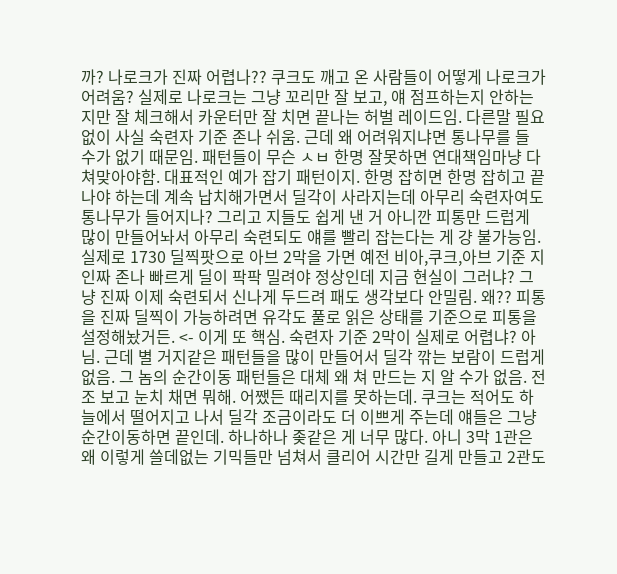까? 나로크가 진짜 어렵나?? 쿠크도 깨고 온 사람들이 어떻게 나로크가 어려움? 실제로 나로크는 그냥 꼬리만 잘 보고, 얘 점프하는지 안하는지만 잘 체크해서 카운터만 잘 치면 끝나는 허벌 레이드임. 다른말 필요없이 사실 숙련자 기준 존나 쉬움. 근데 왜 어려워지냐면 통나무를 들 수가 없기 때문임. 패턴들이 무슨 ㅅㅂ 한명 잘못하면 연대책임마냥 다 쳐맞아야함. 대표적인 예가 잡기 패턴이지. 한명 잡히면 한명 잡히고 끝나야 하는데 계속 납치해가면서 딜각이 사라지는데 아무리 숙련자여도 통나무가 들어지나? 그리고 지들도 쉽게 낸 거 아니깐 피통만 드럽게 많이 만들어놔서 아무리 숙련되도 얘를 빨리 잡는다는 게 걍 불가능임. 실제로 1730 딜찍팟으로 아브 2막을 가면 예전 비아,쿠크,아브 기준 지인짜 존나 빠르게 딜이 팍팍 밀려야 정상인데 지금 현실이 그러냐? 그냥 진짜 이제 숙련되서 신나게 두드려 패도 생각보다 안밀림. 왜?? 피통을 진짜 딜찍이 가능하려면 유각도 풀로 읽은 상태를 기준으로 피통을 설정해놨거든. <- 이게 또 핵심. 숙련자 기준 2막이 실제로 어렵냐? 아님. 근데 별 거지같은 패턴들을 많이 만들어서 딜각 깎는 보람이 드럽게 없음. 그 놈의 순간이동 패턴들은 대체 왜 쳐 만드는 지 알 수가 없음. 전조 보고 눈치 채면 뭐해. 어쨌든 때리지를 못하는데. 쿠크는 적어도 하늘에서 떨어지고 나서 딜각 조금이라도 더 이쁘게 주는데 얘들은 그냥 순간이동하면 끝인데. 하나하나 좆같은 게 너무 많다. 아니 3막 1관은 왜 이렇게 쓸데없는 기믹들만 넘쳐서 클리어 시간만 길게 만들고 2관도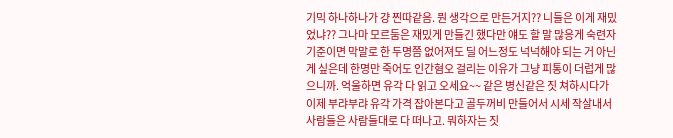기믹 하나하나가 걍 찐따같음. 뭔 생각으로 만든거지?? 니들은 이게 재밌었냐?? 그나마 모르둠은 재밌게 만들긴 했다만 얘도 할 말 많응게 숙련자 기준이면 막말로 한 두명쯤 없어져도 딜 어느정도 넉넉해야 되는 거 아닌게 싶은데 한명만 죽어도 인간혐오 걸리는 이유가 그냥 피통이 더럽게 많으니까. 억울하면 유각 다 읽고 오세요~~ 같은 병신같은 짓 쳐하시다가 이제 부랴부랴 유각 가격 잡아본다고 골두꺼비 만들어서 시세 작살내서 사람들은 사람들대로 다 떠나고. 뭐하자는 짓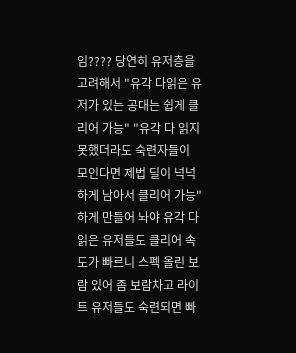임???? 당연히 유저층을 고려해서 "유각 다읽은 유저가 있는 공대는 쉽게 클리어 가능" "유각 다 읽지 못했더라도 숙련자들이 모인다면 제법 딜이 넉넉하게 남아서 클리어 가능" 하게 만들어 놔야 유각 다 읽은 유저들도 클리어 속도가 빠르니 스펙 올린 보람 있어 좀 보람차고 라이트 유저들도 숙련되면 빠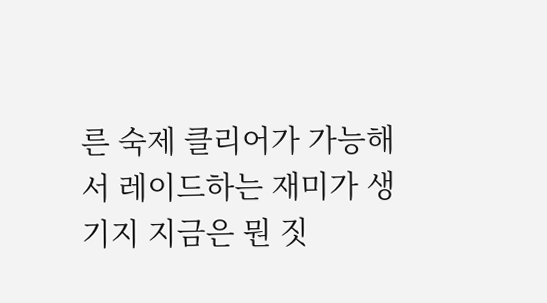른 숙제 클리어가 가능해서 레이드하는 재미가 생기지 지금은 뭔 짓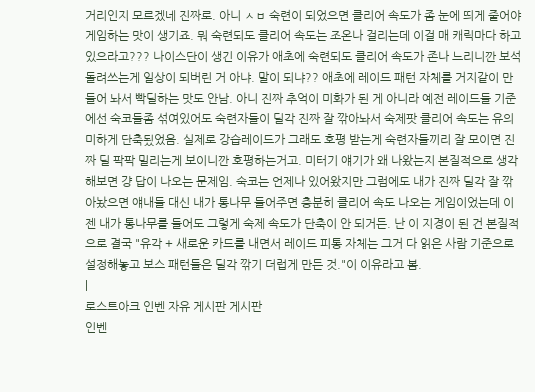거리인지 모르겠네 진짜로. 아니 ㅅㅂ 숙련이 되었으면 클리어 속도가 좀 눈에 띄게 줄어야 게임하는 맛이 생기죠. 뭐 숙련되도 클리어 속도는 조온나 걸리는데 이걸 매 캐릭마다 하고 있으라고??? 나이스단이 생긴 이유가 애초에 숙련되도 클리어 속도가 존나 느리니깐 보석 돌려쓰는게 일상이 되버린 거 아냐. 말이 되냐?? 애초에 레이드 패턴 자체를 거지같이 만들어 놔서 빡딜하는 맛도 안남. 아니 진짜 추억이 미화가 된 게 아니라 예전 레이드들 기준에선 숙코들좀 섞여있어도 숙련자들이 딜각 진짜 잘 깎아놔서 숙제팟 클리어 속도는 유의미하게 단축됬었음. 실제로 강습레이드가 그래도 호평 받는게 숙련자들끼리 잘 모이면 진짜 딜 팍팍 밀리는게 보이니깐 호평하는거고. 미터기 얘기가 왜 나왔는지 본질적으로 생각해보면 걍 답이 나오는 문제임. 숙코는 언제나 있어왔지만 그럼에도 내가 진짜 딜각 잘 깎아놨으면 얘내들 대신 내가 통나무 들어주면 충분히 클리어 속도 나오는 게임이었는데 이젠 내가 통나무를 들어도 그렇게 숙제 속도가 단축이 안 되거든. 난 이 지경이 된 건 본질적으로 결국 "유각 + 새로운 카드를 내면서 레이드 피통 자체는 그거 다 읽은 사람 기준으로 설정해놓고 보스 패턴들은 딜각 깎기 더럽게 만든 것."이 이유라고 봄.
|
로스트아크 인벤 자유 게시판 게시판
인벤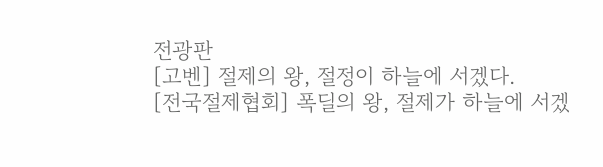전광판
[고벤] 절제의 왕, 절정이 하늘에 서겠다.
[전국절제협회] 폭딜의 왕, 절제가 하늘에 서겠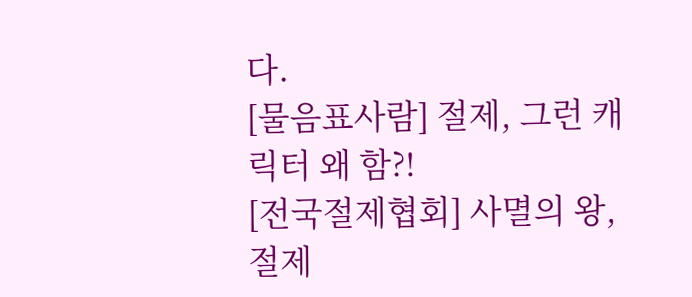다.
[물음표사람] 절제, 그런 캐릭터 왜 함?!
[전국절제협회] 사멸의 왕, 절제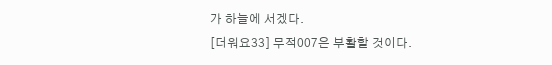가 하늘에 서겠다.
[더워요33] 무적007은 부활할 것이다.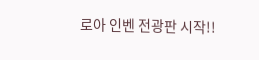로아 인벤 전광판 시작!!